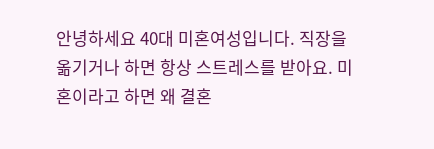안녕하세요 40대 미혼여성입니다. 직장을 옮기거나 하면 항상 스트레스를 받아요. 미혼이라고 하면 왜 결혼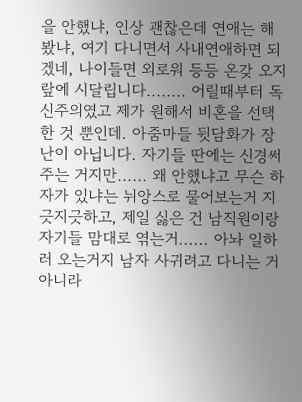을 안했냐, 인상 괜찮은데 연애는 해봤냐, 여기 다니면서 사내연애하면 되겠네, 나이들면 외로워 등등 온갖 오지랖에 시달립니다........ 어릴때부터 독신주의였고 제가 원해서 비혼을 선택한 것 뿐인데. 아줌마들 뒷담화가 장난이 아닙니다. 자기들 딴에는 신경써 주는 거지만...... 왜 안했냐고 무슨 하자가 있냐는 뉘앙스로 물어보는거 지긋지긋하고, 제일 싫은 건 남직원이랑 자기들 맘대로 엮는거...... 아놔 일하러 오는거지 남자 사귀려고 다니는 거 아니라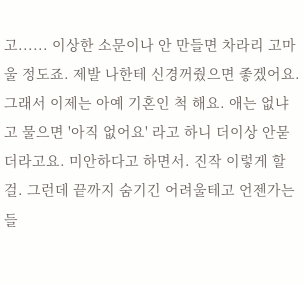고...... 이상한 소문이나 안 만들면 차라리 고마울 정도죠. 제발 나한테 신경꺼줬으면 좋겠어요. 그래서 이제는 아예 기혼인 척 해요. 애는 없냐고 물으면 '아직 없어요' 라고 하니 더이상 안묻더라고요. 미안하다고 하면서. 진작 이렇게 할걸. 그런데 끝까지 숨기긴 어려울테고 언젠가는 들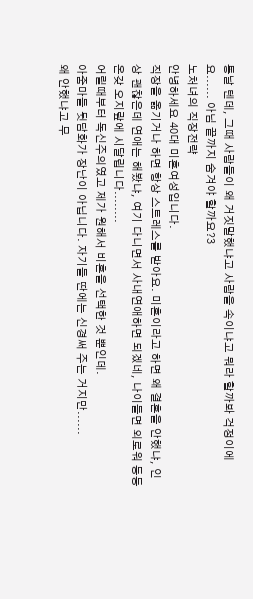통날 텐데, 그때 사람들이 왜 거짓말했냐고 사람을 속이냐고 뭐라 할까봐 걱정이에요...... 아님 끝까지 숨겨야 할까요?3
노처녀의 직장전략
안녕하세요 40대 미혼여성입니다.
직장을 옮기거나 하면 항상 스트레스를 받아요. 미혼이라고 하면 왜 결혼을 안했냐, 인상 괜찮은데 연애는 해봤냐, 여기 다니면서 사내연애하면 되겠네, 나이들면 외로워 등등
온갖 오지랖에 시달립니다........
어릴때부터 독신주의였고 제가 원해서 비혼을 선택한 것 뿐인데.
아줌마들 뒷담화가 장난이 아닙니다. 자기들 딴에는 신경써 주는 거지만......
왜 안했냐고 무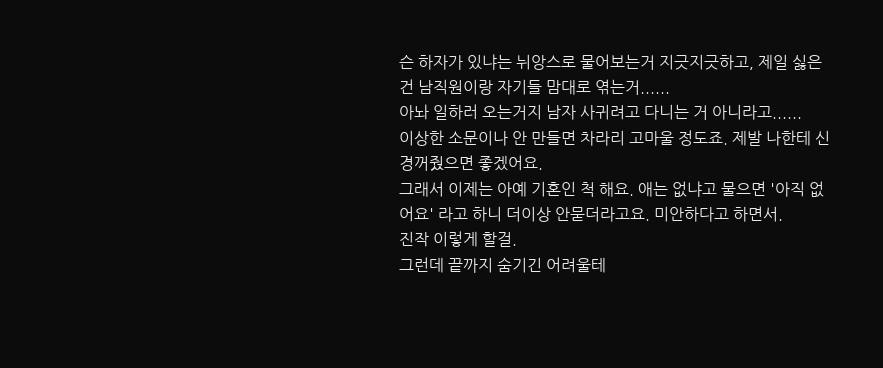슨 하자가 있냐는 뉘앙스로 물어보는거 지긋지긋하고, 제일 싫은 건 남직원이랑 자기들 맘대로 엮는거......
아놔 일하러 오는거지 남자 사귀려고 다니는 거 아니라고......
이상한 소문이나 안 만들면 차라리 고마울 정도죠. 제발 나한테 신경꺼줬으면 좋겠어요.
그래서 이제는 아예 기혼인 척 해요. 애는 없냐고 물으면 '아직 없어요' 라고 하니 더이상 안묻더라고요. 미안하다고 하면서.
진작 이렇게 할걸.
그런데 끝까지 숨기긴 어려울테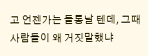고 언젠가는 들통날 텐데, 그때 사람들이 왜 거짓말했냐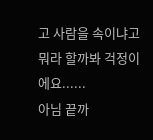고 사람을 속이냐고 뭐라 할까봐 걱정이에요......
아님 끝까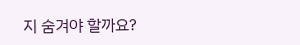지 숨겨야 할까요?